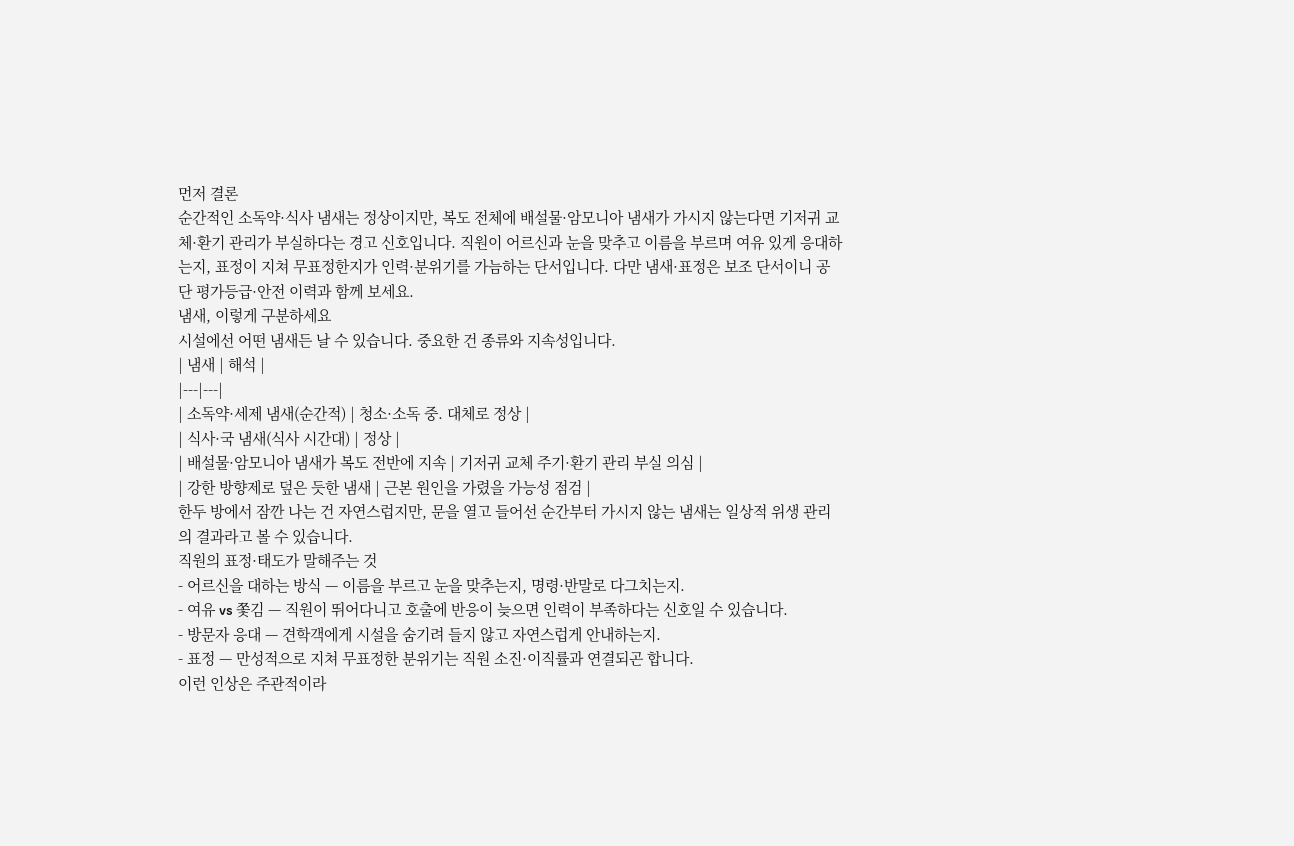먼저 결론
순간적인 소독약·식사 냄새는 정상이지만, 복도 전체에 배설물·암모니아 냄새가 가시지 않는다면 기저귀 교체·환기 관리가 부실하다는 경고 신호입니다. 직원이 어르신과 눈을 맞추고 이름을 부르며 여유 있게 응대하는지, 표정이 지쳐 무표정한지가 인력·분위기를 가늠하는 단서입니다. 다만 냄새·표정은 보조 단서이니 공단 평가등급·안전 이력과 함께 보세요.
냄새, 이렇게 구분하세요
시설에선 어떤 냄새든 날 수 있습니다. 중요한 건 종류와 지속성입니다.
| 냄새 | 해석 |
|---|---|
| 소독약·세제 냄새(순간적) | 청소·소독 중. 대체로 정상 |
| 식사·국 냄새(식사 시간대) | 정상 |
| 배설물·암모니아 냄새가 복도 전반에 지속 | 기저귀 교체 주기·환기 관리 부실 의심 |
| 강한 방향제로 덮은 듯한 냄새 | 근본 원인을 가렸을 가능성 점검 |
한두 방에서 잠깐 나는 건 자연스럽지만, 문을 열고 들어선 순간부터 가시지 않는 냄새는 일상적 위생 관리의 결과라고 볼 수 있습니다.
직원의 표정·태도가 말해주는 것
- 어르신을 대하는 방식 — 이름을 부르고 눈을 맞추는지, 명령·반말로 다그치는지.
- 여유 vs 쫓김 — 직원이 뛰어다니고 호출에 반응이 늦으면 인력이 부족하다는 신호일 수 있습니다.
- 방문자 응대 — 견학객에게 시설을 숨기려 들지 않고 자연스럽게 안내하는지.
- 표정 — 만성적으로 지쳐 무표정한 분위기는 직원 소진·이직률과 연결되곤 합니다.
이런 인상은 주관적이라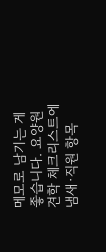메모로 남기는 게 좋습니다. 요양원 견학 체크리스트에 냄새·직원 항목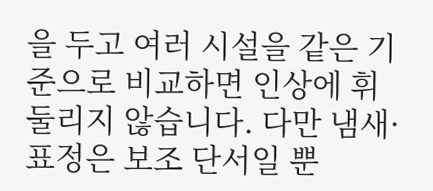을 두고 여러 시설을 같은 기준으로 비교하면 인상에 휘둘리지 않습니다. 다만 냄새·표정은 보조 단서일 뿐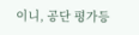이니, 공단 평가등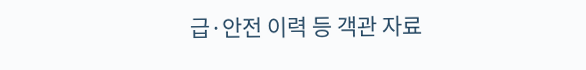급·안전 이력 등 객관 자료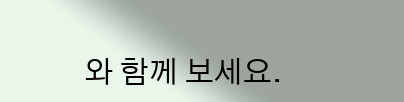와 함께 보세요.